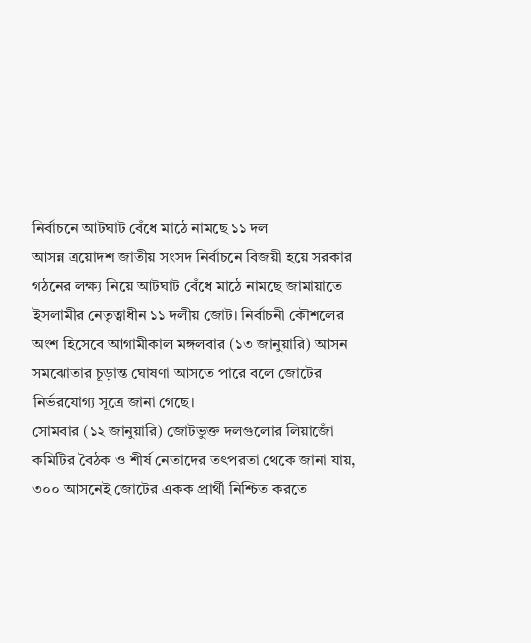নির্বাচনে আটঘাট বেঁধে মাঠে নামছে ১১ দল
আসন্ন ত্রয়োদশ জাতীয় সংসদ নির্বাচনে বিজয়ী হয়ে সরকার গঠনের লক্ষ্য নিয়ে আটঘাট বেঁধে মাঠে নামছে জামায়াতে ইসলামীর নেতৃত্বাধীন ১১ দলীয় জোট। নির্বাচনী কৌশলের অংশ হিসেবে আগামীকাল মঙ্গলবার (১৩ জানুয়ারি) আসন সমঝোতার চূড়ান্ত ঘোষণা আসতে পারে বলে জোটের নির্ভরযোগ্য সূত্রে জানা গেছে।
সোমবার (১২ জানুয়ারি) জোটভুক্ত দলগুলোর লিয়াজোঁ কমিটির বৈঠক ও শীর্ষ নেতাদের তৎপরতা থেকে জানা যায়, ৩০০ আসনেই জোটের একক প্রার্থী নিশ্চিত করতে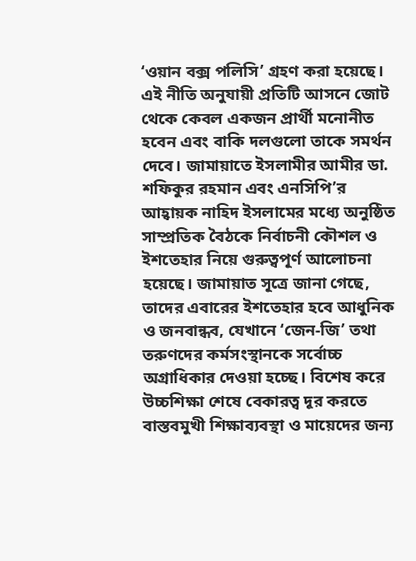‘ওয়ান বক্স পলিসি’ গ্রহণ করা হয়েছে। এই নীতি অনুযায়ী প্রতিটি আসনে জোট থেকে কেবল একজন প্রার্থী মনোনীত হবেন এবং বাকি দলগুলো তাকে সমর্থন দেবে। জামায়াতে ইসলামীর আমীর ডা. শফিকুর রহমান এবং এনসিপি’র আহ্বায়ক নাহিদ ইসলামের মধ্যে অনুষ্ঠিত সাম্প্রতিক বৈঠকে নির্বাচনী কৌশল ও ইশতেহার নিয়ে গুরুত্বপূর্ণ আলোচনা হয়েছে। জামায়াত সূত্রে জানা গেছে, তাদের এবারের ইশতেহার হবে আধুনিক ও জনবান্ধব, যেখানে ‘জেন-জি’ তথা তরুণদের কর্মসংস্থানকে সর্বোচ্চ অগ্রাধিকার দেওয়া হচ্ছে। বিশেষ করে উচ্চশিক্ষা শেষে বেকারত্ব দূর করতে বাস্তবমুখী শিক্ষাব্যবস্থা ও মায়েদের জন্য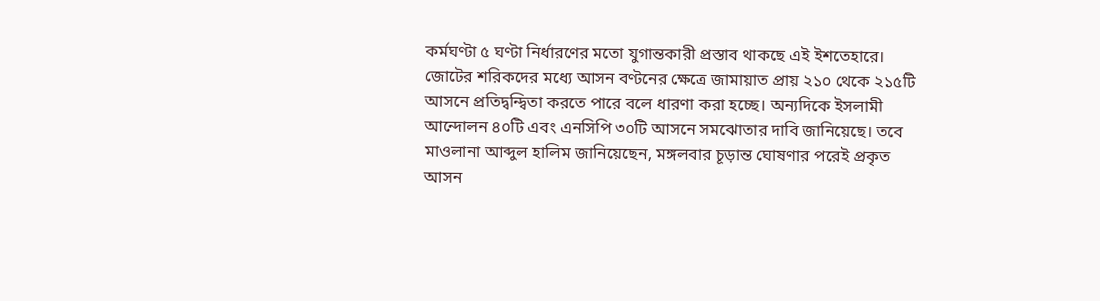কর্মঘণ্টা ৫ ঘণ্টা নির্ধারণের মতো যুগান্তকারী প্রস্তাব থাকছে এই ইশতেহারে।
জোটের শরিকদের মধ্যে আসন বণ্টনের ক্ষেত্রে জামায়াত প্রায় ২১০ থেকে ২১৫টি আসনে প্রতিদ্বন্দ্বিতা করতে পারে বলে ধারণা করা হচ্ছে। অন্যদিকে ইসলামী আন্দোলন ৪০টি এবং এনসিপি ৩০টি আসনে সমঝোতার দাবি জানিয়েছে। তবে মাওলানা আব্দুল হালিম জানিয়েছেন, মঙ্গলবার চূড়ান্ত ঘোষণার পরেই প্রকৃত আসন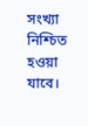সংখ্যা নিশ্চিত হওয়া যাবে।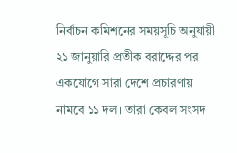নির্বাচন কমিশনের সময়সূচি অনুযায়ী ২১ জানুয়ারি প্রতীক বরাদ্দের পর একযোগে সারা দেশে প্রচারণায় নামবে ১১ দল। তারা কেবল সংসদ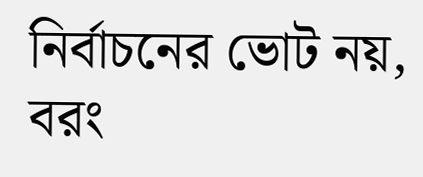নির্বাচনের ভোট নয়, বরং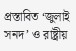প্রস্তাবিত ‘জুলাই সনদ’ ও রাষ্ট্রীয়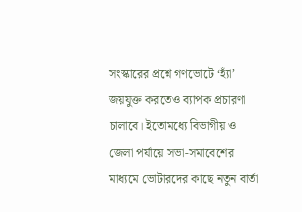সংস্কারের প্রশ্নে গণভোটে ‘হ্যাঁ’ জয়যুক্ত করতেও ব্যাপক প্রচারণা চালাবে। ইতোমধ্যে বিভাগীয় ও জেলা পর্যায়ে সভা-সমাবেশের মাধ্যমে ভোটারদের কাছে নতুন বার্তা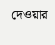দেওয়ার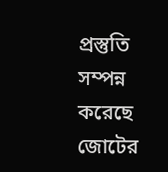প্রস্তুতি সম্পন্ন করেছে জোটের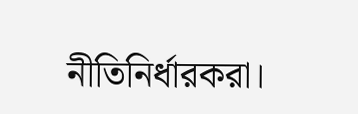নীতিনির্ধারকরা।